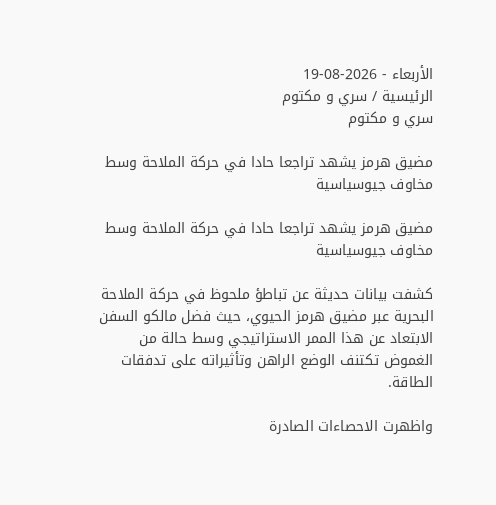الأربعاء - 2026-08-19
الرئيسية / سري و مكتوم
سري و مكتوم

مضيق هرمز يشهد تراجعا حادا في حركة الملاحة وسط مخاوف جيوسياسية

مضيق هرمز يشهد تراجعا حادا في حركة الملاحة وسط مخاوف جيوسياسية

كشفت بيانات حديثة عن تباطؤ ملحوظ في حركة الملاحة البحرية عبر مضيق هرمز الحيوي، حيث فضل مالكو السفن الابتعاد عن هذا الممر الاستراتيجي وسط حالة من الغموض تكتنف الوضع الراهن وتأثيراته على تدفقات الطاقة.

واظهرت الاحصاءات الصادرة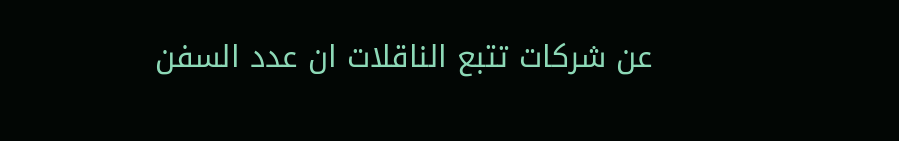عن شركات تتبع الناقلات ان عدد السفن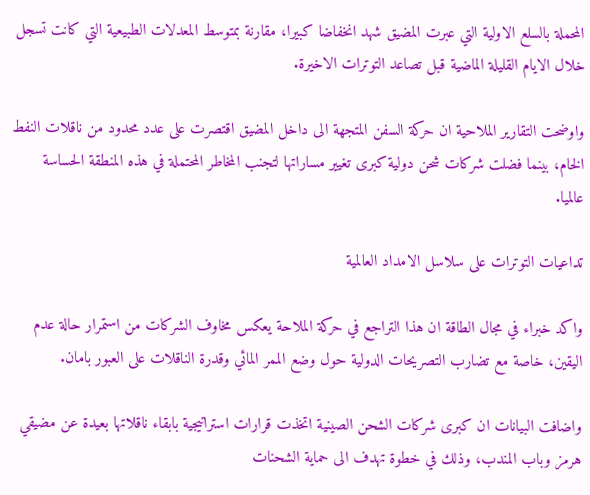المحملة بالسلع الاولية التي عبرت المضيق شهد انخفاضا كبيرا، مقارنة بمتوسط المعدلات الطبيعية التي كانت تسجل خلال الايام القليلة الماضية قبل تصاعد التوترات الاخيرة.

واوضحت التقارير الملاحية ان حركة السفن المتجهة الى داخل المضيق اقتصرت على عدد محدود من ناقلات النفط الخام، بينما فضلت شركات شحن دولية كبرى تغيير مساراتها لتجنب المخاطر المحتملة في هذه المنطقة الحساسة عالميا.

تداعيات التوترات على سلاسل الامداد العالمية

واكد خبراء في مجال الطاقة ان هذا التراجع في حركة الملاحة يعكس مخاوف الشركات من استمرار حالة عدم اليقين، خاصة مع تضارب التصريحات الدولية حول وضع الممر المائي وقدرة الناقلات على العبور بامان.

واضافت البيانات ان كبرى شركات الشحن الصينية اتخذت قرارات استراتيجية بابقاء ناقلاتها بعيدة عن مضيقي هرمز وباب المندب، وذلك في خطوة تهدف الى حماية الشحنات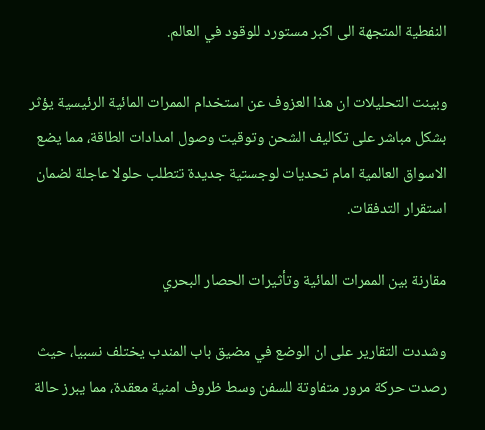النفطية المتجهة الى اكبر مستورد للوقود في العالم.

وبينت التحليلات ان هذا العزوف عن استخدام الممرات المائية الرئيسية يؤثر بشكل مباشر على تكاليف الشحن وتوقيت وصول امدادات الطاقة، مما يضع الاسواق العالمية امام تحديات لوجستية جديدة تتطلب حلولا عاجلة لضمان استقرار التدفقات.

مقارنة بين الممرات المائية وتأثيرات الحصار البحري

وشددت التقارير على ان الوضع في مضيق باب المندب يختلف نسبيا، حيث رصدت حركة مرور متفاوتة للسفن وسط ظروف امنية معقدة، مما يبرز حالة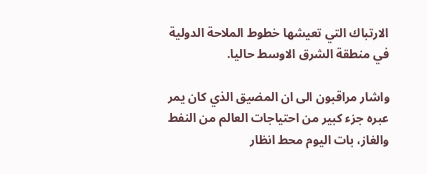الارتباك التي تعيشها خطوط الملاحة الدولية في منطقة الشرق الاوسط حاليا.

واشار مراقبون الى ان المضيق الذي كان يمر عبره جزء كبير من احتياجات العالم من النفط والغاز، بات اليوم محط انظار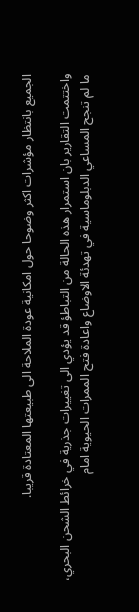الجميع بانتظار مؤشرات اكثر وضوحا حول امكانية عودة الملاحة الى طبيعتها المعتادة قريبا.

واختتمت التقارير بان استمرار هذه الحالة من التباطؤ قد يؤدي الى تغييرات جذرية في خرائط الشحن البحري، ما لم تنجح المساعي الدبلوماسية في تهدئة الاوضاع واعادة فتح الممرات الحيوية امام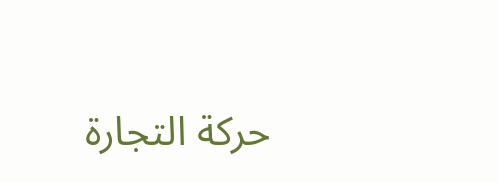حركة التجارة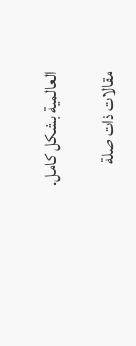العالمية بشكل كامل.

مقالات ذات صلة